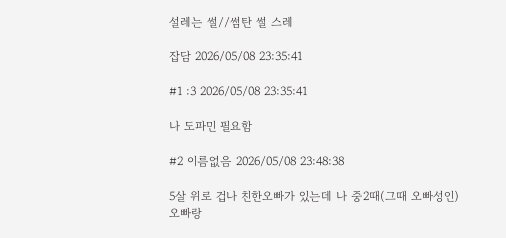설레는 썰//썸탄 썰 스레

잡담 2026/05/08 23:35:41

#1 :3 2026/05/08 23:35:41

나 도파민 필요함

#2 이름없음 2026/05/08 23:48:38

5살 위로 겁나 친한오빠가 있는데 나 중2때(그때 오빠성인) 오빠랑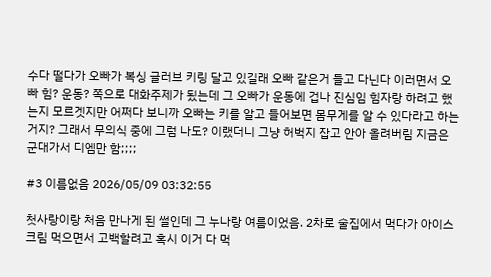수다 떨다가 오빠가 복싱 글러브 키링 달고 있길래 오빠 같은거 들고 다닌다 이러면서 오빠 힘? 운동? 쪽으로 대화주제가 됬는데 그 오빠가 운동에 겁나 진심임 힘자랑 하려고 했는지 모르겟지만 어쩌다 보니까 오빠는 키를 알고 들어보면 몸무게를 알 수 있다라고 하는거지? 그래서 무의식 중에 그럼 나도? 이랬더니 그냥 허벅지 잡고 안아 올려버림 지금은 군대가서 디엠만 함;;;;

#3 이름없음 2026/05/09 03:32:55

첫사랑이랑 처음 만나게 된 썰인데 그 누나랑 여름이었음. 2차로 술집에서 먹다가 아이스크림 먹으면서 고백할려고 혹시 이거 다 먹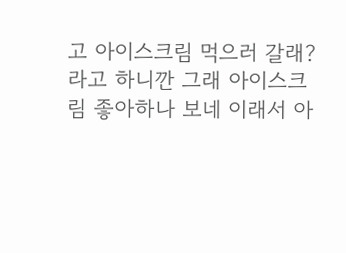고 아이스크림 먹으러 갈래? 라고 하니깐 그래 아이스크림 좋아하나 보네 이래서 아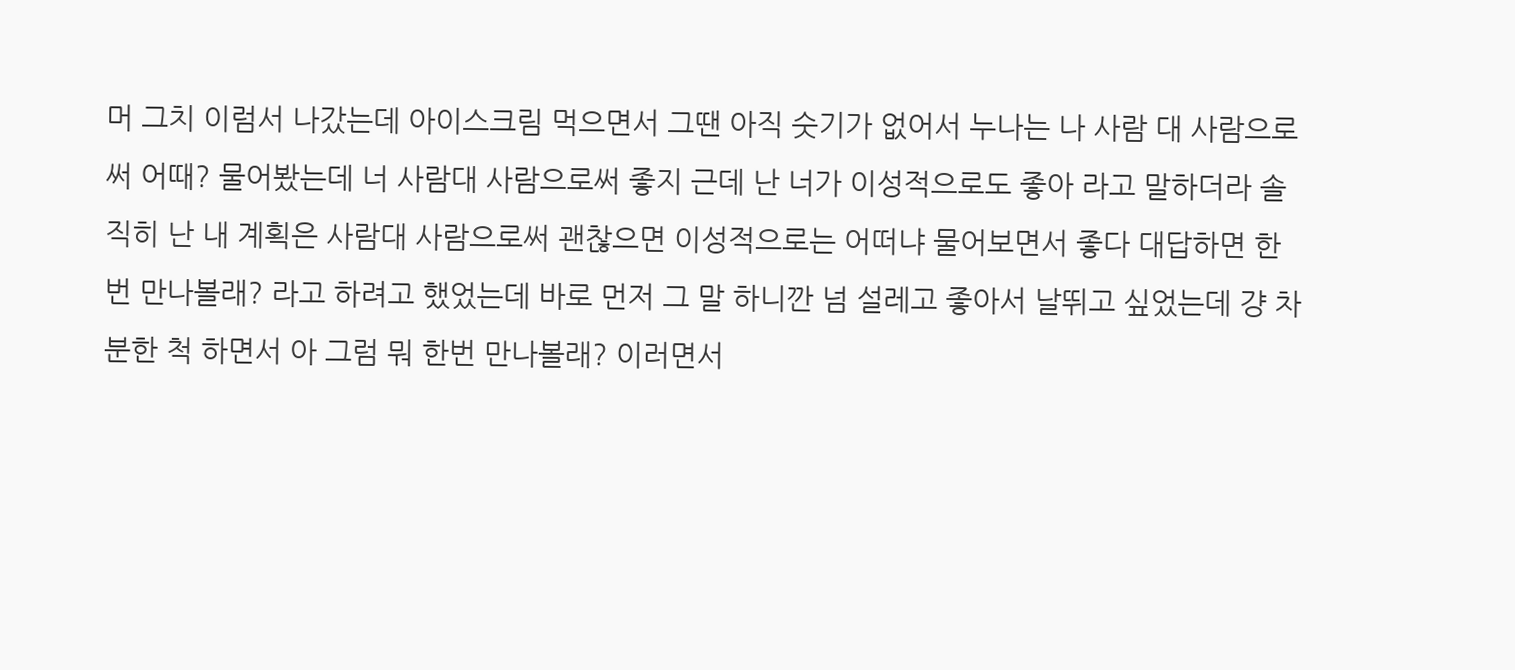머 그치 이럼서 나갔는데 아이스크림 먹으면서 그땐 아직 숫기가 없어서 누나는 나 사람 대 사람으로써 어때? 물어봤는데 너 사람대 사람으로써 좋지 근데 난 너가 이성적으로도 좋아 라고 말하더라 솔직히 난 내 계획은 사람대 사람으로써 괜찮으면 이성적으로는 어떠냐 물어보면서 좋다 대답하면 한번 만나볼래? 라고 하려고 했었는데 바로 먼저 그 말 하니깐 넘 설레고 좋아서 날뛰고 싶었는데 걍 차분한 척 하면서 아 그럼 뭐 한번 만나볼래? 이러면서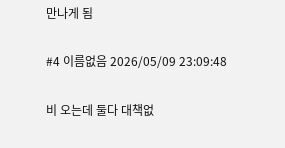만나게 됨

#4 이름없음 2026/05/09 23:09:48

비 오는데 둘다 대책없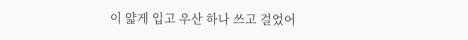이 얇게 입고 우산 하나 쓰고 걸었어